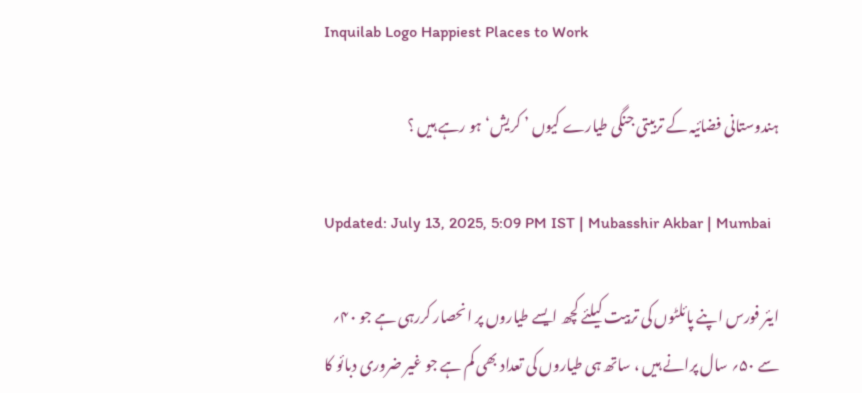Inquilab Logo Happiest Places to Work

ہندوستانی فضائیہ کے تربیتی جنگی طیارے کیوں ’ کریش‘ ہو رہے ہیں ؟

Updated: July 13, 2025, 5:09 PM IST | Mubasshir Akbar | Mumbai

ایئر فورس اپنے پائلٹوں کی تربیت کیلئے کچھ ایسے طیاروں پر انحصار کررہی ہے جو ۴۰؍ سے ۵۰؍ سال پرانے ہیں ، ساتھ ہی طیاروں کی تعداد بھی کم ہے جو غیر ضروری دبائو کا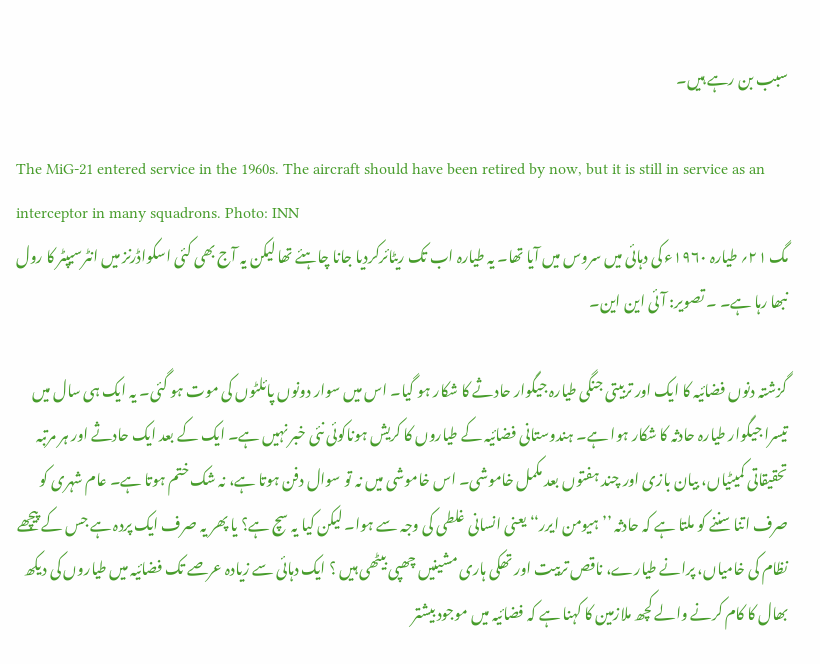سبب بن رہے ہیں۔

The MiG-21 entered service in the 1960s. The aircraft should have been retired by now, but it is still in service as an interceptor in many squadrons. Photo: INN
مگ ۲۱؍ طیارہ ۱۹۶۰ء کی دہائی میں سروس میں آیا تھا۔ یہ طیارہ اب تک ریٹائرکردیا جانا چاہئے تھا لیکن یہ آج بھی کئی اسکواڈرنز میں انٹرسیپٹر کا رول نبھا رہا ہے۔ ۔ تصویر: آئی این این۔

گزشتہ دنوں فضائیہ کا ایک اور تربیتی جنگی طیارہ جیگوار حادثے کا شکار ہو گیا۔ اس میں سوار دونوں پائلٹوں کی موت ہو گئی۔ یہ ایک ہی سال میں تیسرا جیگوار طیارہ حادثہ کا شکار ہوا ہے۔ ہندوستانی فضائیہ کے طیاروں کا کریش ہوناکوئی نئی خبر نہیں ہے۔ ایک کے بعد ایک حادثے اور ہر مرتبہ تحقیقاتی کمیٹیاں، بیان بازی اور چند ہفتوں بعد مکمل خاموشی۔ اس خاموشی میں نہ تو سوال دفن ہوتا ہے، نہ شک ختم ہوتا ہے۔ عام شہری کو صرف اتنا سننے کو ملتا ہے کہ حادثہ ’’ہیومن ایرر‘‘ یعنی انسانی غلطی کی وجہ سے ہوا۔ لیکن کیا یہ سچ ہے؟ یا پھر یہ صرف ایک پردہ ہے جس کے پیچھے نظام کی خامیاں، پرانے طیارے، ناقص تربیت اور تھکی ہاری مشینیں چھپی بیٹھی ہیں ؟ ایک دہائی سے زیادہ عرصے تک فضائیہ میں طیاروں کی دیکھ بھال کا کام کرنے والے کچھ ملازمین کا کہنا ہے کہ فضائیہ میں موجود بیشتر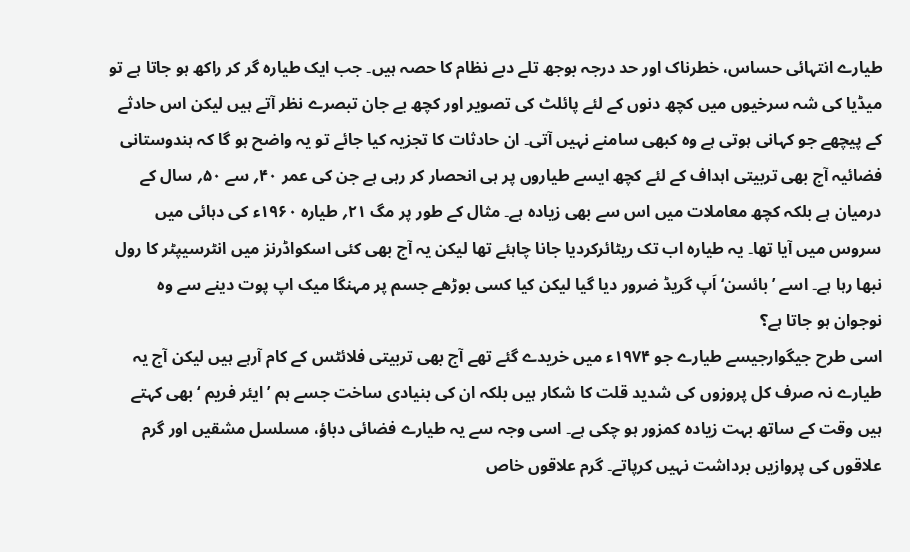طیارے انتہائی حساس، خطرناک اور حد درجہ بوجھ تلے دبے نظام کا حصہ ہیں۔ جب ایک طیارہ گر کر راکھ ہو جاتا ہے تو میڈیا کی شہ سرخیوں میں کچھ دنوں کے لئے پائلٹ کی تصویر اور کچھ بے جان تبصرے نظر آتے ہیں لیکن اس حادثے کے پیچھے جو کہانی ہوتی ہے وہ کبھی سامنے نہیں آتی۔ ان حادثات کا تجزیہ کیا جائے تو یہ واضح ہو گا کہ ہندوستانی فضائیہ آج بھی تربیتی اہداف کے لئے کچھ ایسے طیاروں پر ہی انحصار کر رہی ہے جن کی عمر ۴۰؍ سے ۵۰؍ سال کے درمیان ہے بلکہ کچھ معاملات میں اس سے بھی زیادہ ہے۔ مثال کے طور پر مگ ۲۱؍ طیارہ ۱۹۶۰ء کی دہائی میں سروس میں آیا تھا۔ یہ طیارہ اب تک ریٹائرکردیا جانا چاہئے تھا لیکن یہ آج بھی کئی اسکواڈرنز میں انٹرسیپٹر کا رول نبھا رہا ہے۔ اسے ’بائسن‘ اَپ گریڈ ضرور دیا گیا لیکن کیا کسی بوڑھے جسم پر مہنگا میک اپ پوت دینے سے وہ نوجوان ہو جاتا ہے؟
اسی طرح جیگوارجیسے طیارے جو ۱۹۷۴ء میں خریدے گئے تھے آج بھی تربیتی فلائٹس کے کام آرہے ہیں لیکن آج یہ طیارے نہ صرف کل پروزوں کی شدید قلت کا شکار ہیں بلکہ ان کی بنیادی ساخت جسے ہم ’ ایئر فریم ‘ بھی کہتے ہیں وقت کے ساتھ بہت زیادہ کمزور ہو چکی ہے۔ اسی وجہ سے یہ طیارے فضائی دباؤ، مسلسل مشقیں اور گرم علاقوں کی پروازیں برداشت نہیں کرپاتے۔ گرم علاقوں خاص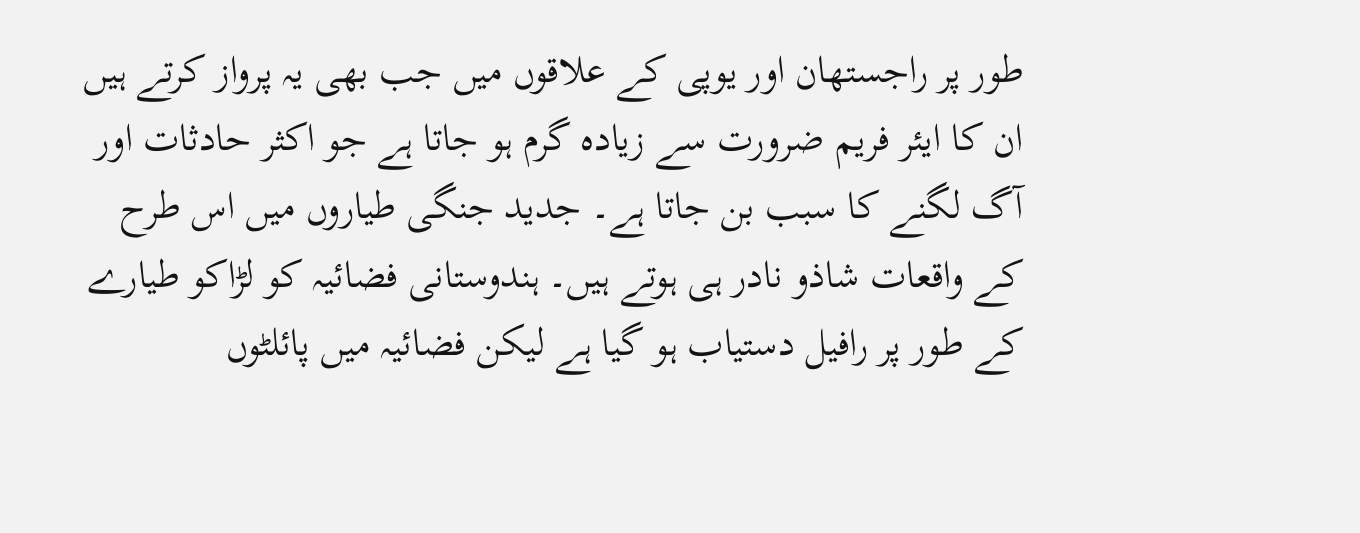طور پر راجستھان اور یوپی کے علاقوں میں جب بھی یہ پرواز کرتے ہیں ان کا ایئر فریم ضرورت سے زیادہ گرم ہو جاتا ہے جو اکثر حادثات اور آگ لگنے کا سبب بن جاتا ہے۔ جدید جنگی طیاروں میں اس طرح کے واقعات شاذو نادر ہی ہوتے ہیں۔ ہندوستانی فضائیہ کو لڑاکو طیارے کے طور پر رافیل دستیاب ہو گیا ہے لیکن فضائیہ میں پائلٹوں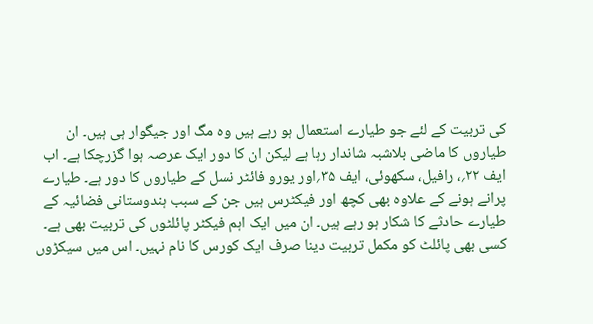کی تربیت کے لئے جو طیارے استعمال ہو رہے ہیں وہ مگ اور جیگوار ہی ہیں۔ ان طیاروں کا ماضی بلاشبہ شاندار رہا ہے لیکن ان کا دور ایک عرصہ ہوا گزرچکا ہے۔ اب ایف ۲۲؍، رافیل، سکھوئی، ایف ۳۵؍اور یورو فائٹر نسل کے طیاروں کا دور ہے۔ طیارے پرانے ہونے کے علاوہ بھی کچھ اور فیکٹرس ہیں جن کے سبب ہندوستانی فضائیہ کے طیارے حادثے کا شکار ہو رہے ہیں۔ ان میں ایک اہم فیکٹر پائلٹوں کی تربیت بھی ہے۔ کسی بھی پائلٹ کو مکمل تربیت دینا صرف ایک کورس کا نام نہیں۔ اس میں سیکڑوں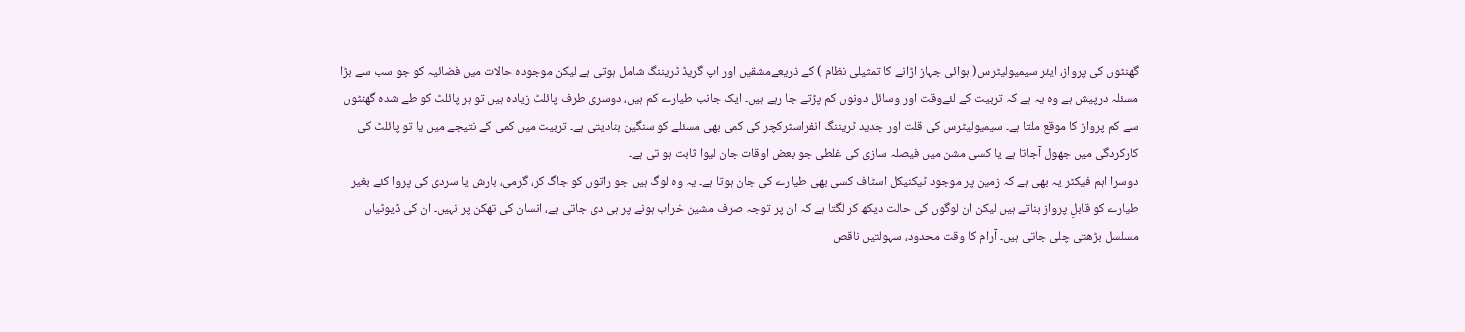گھنٹوں کی پرواز، ایئر سیمیولیٹرس( ہوائی جہاز اڑانے کا تمثیلی نظام ) کے ذریعےمشقیں اور اپ گریڈ ٹریننگ شامل ہوتی ہے لیکن موجودہ حالات میں فضائیہ کو جو سب سے بڑا مسئلہ درپیش ہے وہ یہ ہے کہ تربیت کے لئےوقت اور وسائل دونوں کم پڑتے جا رہے ہیں۔ ایک جانب طیارے کم ہیں، دوسری طرف پائلٹ زیادہ ہیں تو ہر پائلٹ کو طے شدہ گھنٹوں سے کم پرواز کا موقع ملتا ہے۔ سیمیولیٹرس کی قلت اور جدید ٹریننگ انفراسٹرکچر کی کمی بھی مسئلے کو سنگین بنادیتی ہے۔ تربیت میں کمی کے نتیجے میں یا تو پائلٹ کی کارکردگی میں جھول آجاتا ہے یا کسی مشن میں فیصلہ سازی کی غلطی جو بعض اوقات جان لیوا ثابت ہو تی ہے۔
دوسرا اہم فیکٹر یہ بھی ہے کہ زمین پر موجود ٹیکنیکل اسٹاف کسی بھی طیارے کی جان ہوتا ہے۔ یہ وہ لوگ ہیں جو راتوں کو جاگ کر، گرمی، بارش یا سردی کی پروا کئے بغیر طیارے کو قابلِ پرواز بناتے ہیں لیکن ان لوگوں کی حالت دیکھ کر لگتا ہے کہ ان پر توجہ صرف مشین خراب ہونے پر ہی دی جاتی ہے، انسان کی تھکن پر نہیں۔ ان کی ڈیوٹیاں مسلسل بڑھتی چلی جاتی ہیں۔ آرام کا وقت محدود، سہولتیں ناقص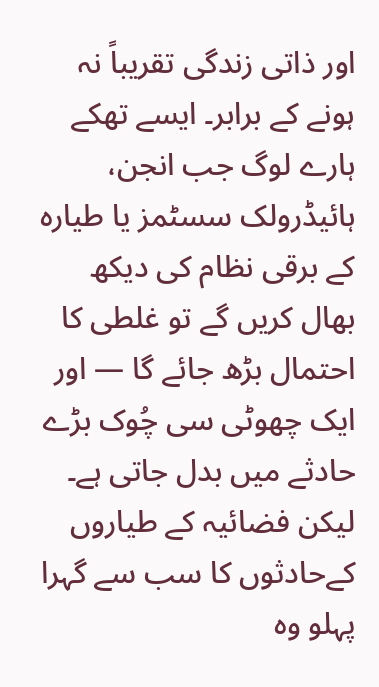اور ذاتی زندگی تقریباً نہ ہونے کے برابر۔ ایسے تھکے ہارے لوگ جب انجن، ہائیڈرولک سسٹمز یا طیارہ کے برقی نظام کی دیکھ بھال کریں گے تو غلطی کا احتمال بڑھ جائے گا — اور ایک چھوٹی سی چُوک بڑے حادثے میں بدل جاتی ہے۔
لیکن فضائیہ کے طیاروں کےحادثوں کا سب سے گہرا پہلو وہ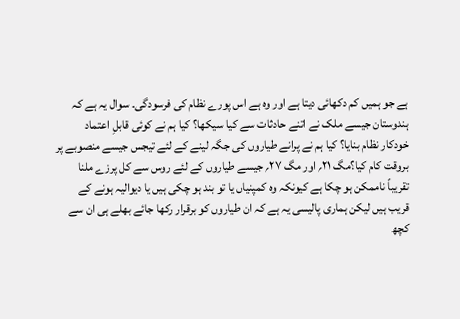ہے جو ہمیں کم دکھائی دیتا ہے اور وہ ہے اس پورے نظام کی فرسودگی۔ سوال یہ ہے کہ ہندوستان جیسے ملک نے اتنے حادثات سے کیا سیکھا؟ کیا ہم نے کوئی قابلِ اعتماد خودکار نظام بنایا؟ کیا ہم نے پرانے طیاروں کی جگہ لینے کے لئے تیجس جیسے منصوبے پر بروقت کام کیا؟مگ ۲۱؍ اور مگ ۲۷؍ جیسے طیاروں کے لئے روس سے کل پرزے ملنا تقریباً ناممکن ہو چکا ہے کیونکہ وہ کمپنیاں یا تو بند ہو چکی ہیں یا دیوالیہ ہونے کے قریب ہیں لیکن ہماری پالیسی یہ ہے کہ ان طیاروں کو برقرار رکھا جائے بھلے ہی ان سے کچھ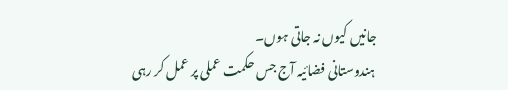جانیں کیوں نہ جاتی ہوں۔
 ہندوستانی فضائیہ آج جس حکمت عملی پر عمل کر رہی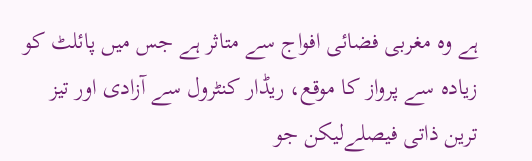ہے وہ مغربی فضائی افواج سے متاثر ہے جس میں پائلٹ کو زیادہ سے پرواز کا موقع، ریڈار کنٹرول سے آزادی اور تیز ترین ذاتی فیصلےلیکن جو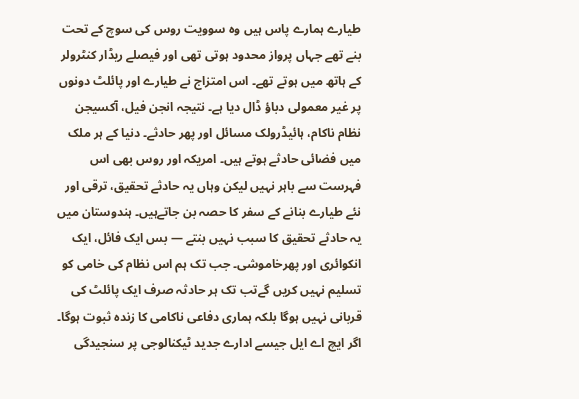طیارے ہمارے پاس ہیں وہ سوویت روس کی سوچ کے تحت بنے تھے جہاں پرواز محدود ہوتی تھی اور فیصلے ریڈار کنٹرولر کے ہاتھ میں ہوتے تھے۔ اس امتزاج نے طیارے اور پائلٹ دونوں پر غیر معمولی دباؤ ڈال دیا ہے۔ نتیجہ انجن فیل، آکسیجن نظام ناکام، ہائیڈرولک مسائل اور پھر حادثے۔ دنیا کے ہر ملک میں فضائی حادثے ہوتے ہیں۔ امریکہ اور روس بھی اس فہرست سے باہر نہیں لیکن وہاں یہ حادثے تحقیق، ترقی اور نئے طیارے بنانے کے سفر کا حصہ بن جاتےہیں۔ ہندوستان میں یہ حادثے تحقیق کا سبب نہیں بنتے — بس ایک فائل، ایک انکوائری اور پھرخاموشی۔ جب تک ہم اس نظام کی خامی کو تسلیم نہیں کریں گےتب تک ہر حادثہ صرف ایک پائلٹ کی قربانی نہیں ہوگا بلکہ ہماری دفاعی ناکامی کا زندہ ثبوت ہوگا۔ اگر ایچ اے ایل جیسے ادارے جدید ٹیکنالوجی پر سنجیدگی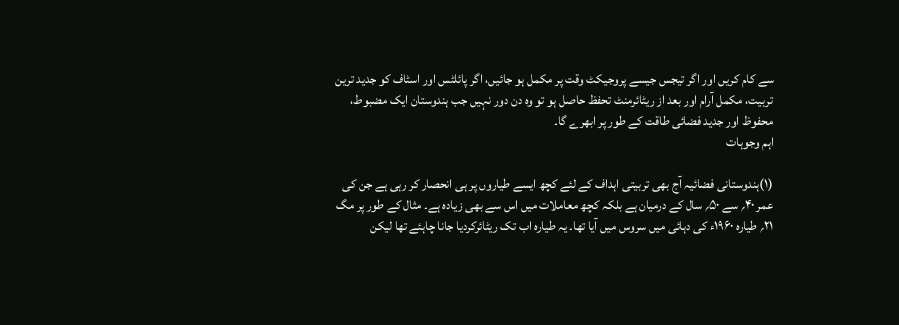سے کام کریں اور اگر تیجس جیسے پروجیکٹ وقت پر مکمل ہو جائیں، اگر پائلٹس اور اسٹاف کو جدید ترین تربیت، مکمل آرام اور بعد از ریٹائرمنٹ تحفظ حاصل ہو تو وہ دن دور نہیں جب ہندوستان ایک مضبوط، محفوظ اور جدید فضائی طاقت کے طور پر ابھرے گا۔
اہم وجوہات

(۱)ہندوستانی فضائیہ آج بھی تربیتی اہداف کے لئے کچھ ایسے طیاروں پر ہی انحصار کر رہی ہے جن کی عمر ۴۰؍ سے ۵۰؍ سال کے درمیان ہے بلکہ کچھ معاملات میں اس سے بھی زیادہ ہے۔ مثال کے طور پر مگ ۲۱؍ طیارہ ۱۹۶۰ء کی دہائی میں سروس میں آیا تھا۔ یہ طیارہ اب تک ریٹائرکردیا جانا چاہئے تھا لیکن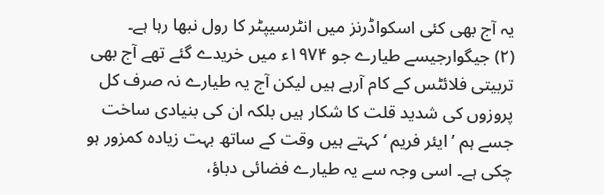یہ آج بھی کئی اسکواڈرنز میں انٹرسیپٹر کا رول نبھا رہا ہے۔
(۲) جیگوارجیسے طیارے جو ۱۹۷۴ء میں خریدے گئے تھے آج بھی تربیتی فلائٹس کے کام آرہے ہیں لیکن آج یہ طیارے نہ صرف کل پروزوں کی شدید قلت کا شکار ہیں بلکہ ان کی بنیادی ساخت جسے ہم ’ ایئر فریم ‘ کہتے ہیں وقت کے ساتھ بہت زیادہ کمزور ہو چکی ہے۔ اسی وجہ سے یہ طیارے فضائی دباؤ،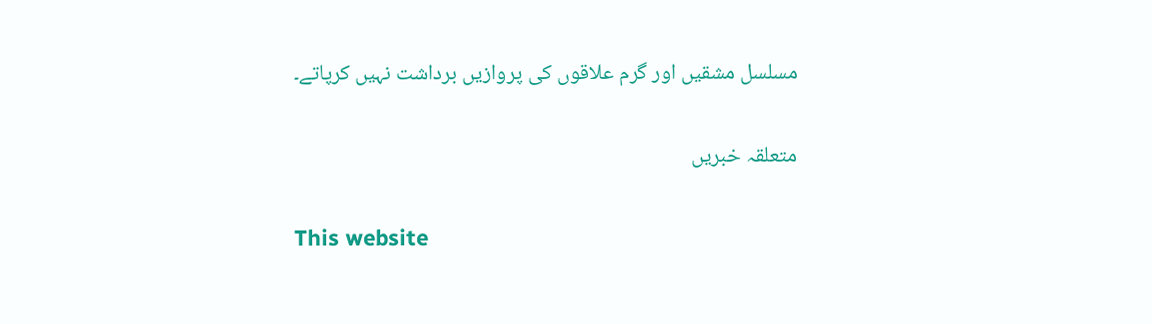مسلسل مشقیں اور گرم علاقوں کی پروازیں برداشت نہیں کرپاتے۔

متعلقہ خبریں

This website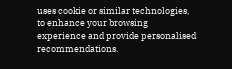uses cookie or similar technologies, to enhance your browsing experience and provide personalised recommendations.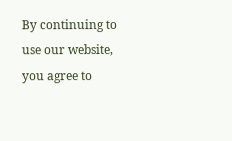By continuing to use our website, you agree to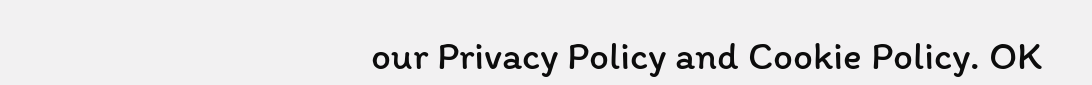our Privacy Policy and Cookie Policy. OK